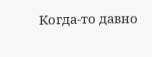Когда-то давно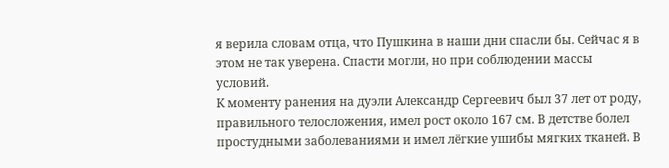я верила словам отца, что Пушкина в наши дни спасли бы. Сейчас я в этом не так уверена. Спасти могли, но при соблюдении массы условий.
К моменту ранения на дуэли Александр Сергеевич был 37 лет от роду, правильного телосложения, имел рост около 167 см. В детстве болел простудными заболеваниями и имел лёгкие ушибы мягких тканей. В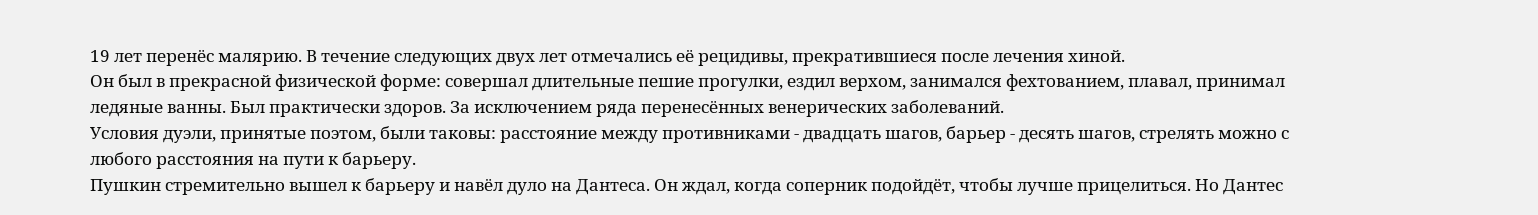19 лет перенёс малярию. В течение следующих двух лет отмечались её рецидивы, прекратившиеся после лечения хиной.
Он был в прекрасной физической форме: совершал длительные пешие прогулки, ездил верхом, занимался фехтованием, плавал, принимал ледяные ванны. Был практически здоров. За исключением ряда перенесённых венерических заболеваний.
Условия дуэли, принятые поэтом, были таковы: расстояние между противниками - двадцать шагов, барьер - десять шагов, стрелять можно с любого расстояния на пути к барьеру.
Пушкин стремительно вышел к барьеру и навёл дуло на Дантеса. Он ждал, когда соперник подойдёт, чтобы лучше прицелиться. Но Дантес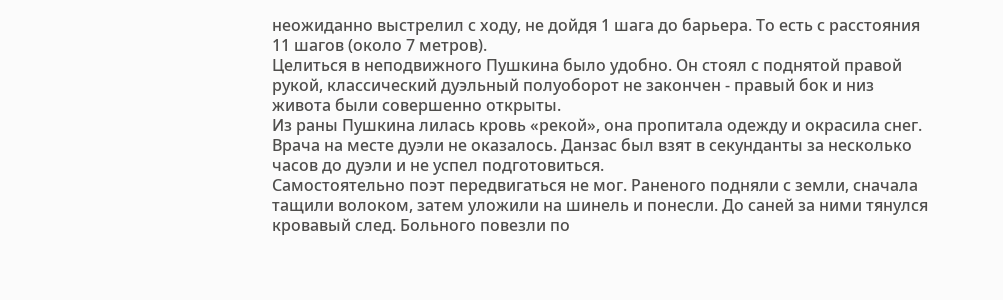неожиданно выстрелил с ходу, не дойдя 1 шага до барьера. То есть с расстояния 11 шагов (около 7 метров).
Целиться в неподвижного Пушкина было удобно. Он стоял с поднятой правой рукой, классический дуэльный полуоборот не закончен - правый бок и низ живота были совершенно открыты.
Из раны Пушкина лилась кровь «рекой», она пропитала одежду и окрасила снег. Врача на месте дуэли не оказалось. Данзас был взят в секунданты за несколько часов до дуэли и не успел подготовиться.
Самостоятельно поэт передвигаться не мог. Раненого подняли с земли, сначала тащили волоком, затем уложили на шинель и понесли. До саней за ними тянулся кровавый след. Больного повезли по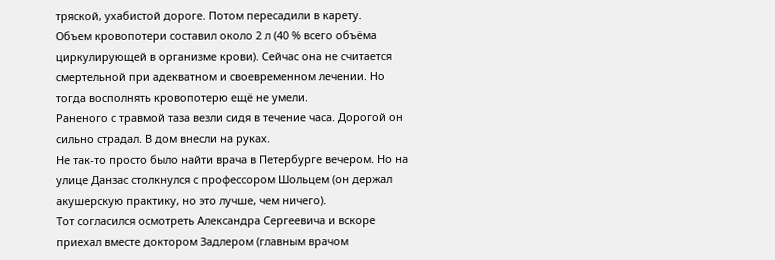тряской, ухабистой дороге. Потом пересадили в карету.
Объем кровопотери составил около 2 л (40 % всего объёма циркулирующей в организме крови). Сейчас она не считается смертельной при адекватном и своевременном лечении. Но тогда восполнять кровопотерю ещё не умели.
Раненого с травмой таза везли сидя в течение часа. Дорогой он сильно страдал. В дом внесли на руках.
Не так-то просто было найти врача в Петербурге вечером. Но на улице Данзас столкнулся с профессором Шольцем (он держал акушерскую практику, но это лучше, чем ничего).
Тот согласился осмотреть Александра Сергеевича и вскоре приехал вместе доктором Задлером (главным врачом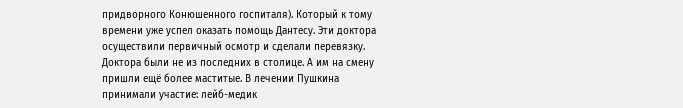придворного Конюшенного госпиталя). Который к тому времени уже успел оказать помощь Дантесу. Эти доктора осуществили первичный осмотр и сделали перевязку.
Доктора были не из последних в столице. А им на смену пришли ещё более маститые. В лечении Пушкина принимали участие: лейб-медик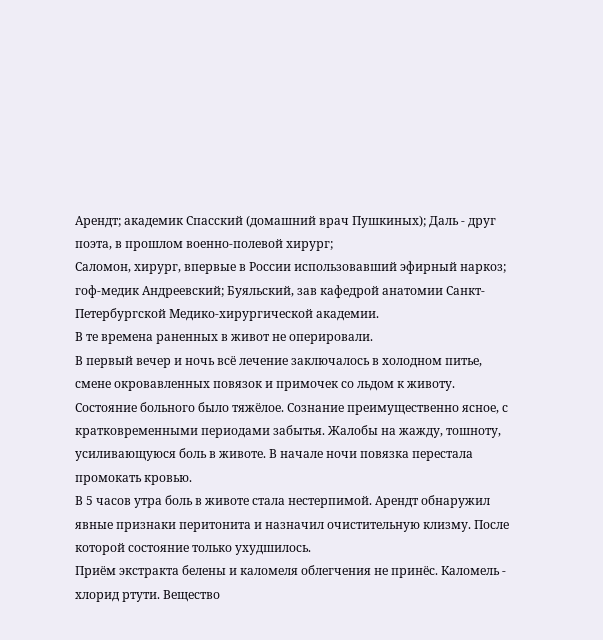Арендт; академик Спасский (домашний врач Пушкиных); Даль - друг поэта, в прошлом военно-полевой хирург;
Саломон, хирург, впервые в России использовавший эфирный наркоз;
гоф-медик Андреевский; Буяльский, зав кафедрой анатомии Санкт-Петербургской Медико-хирургической академии.
В те времена раненных в живот не оперировали.
В первый вечер и ночь всё лечение заключалось в холодном питье, смене окровавленных повязок и примочек со льдом к животу.
Состояние больного было тяжёлое. Сознание преимущественно ясное, с кратковременными периодами забытья. Жалобы на жажду, тошноту, усиливающуюся боль в животе. В начале ночи повязка перестала промокать кровью.
В 5 часов утра боль в животе стала нестерпимой. Арендт обнаружил явные признаки перитонита и назначил очистительную клизму. После которой состояние только ухудшилось.
Приём экстракта белены и каломеля облегчения не принёс. Каломель - хлорид ртути. Вещество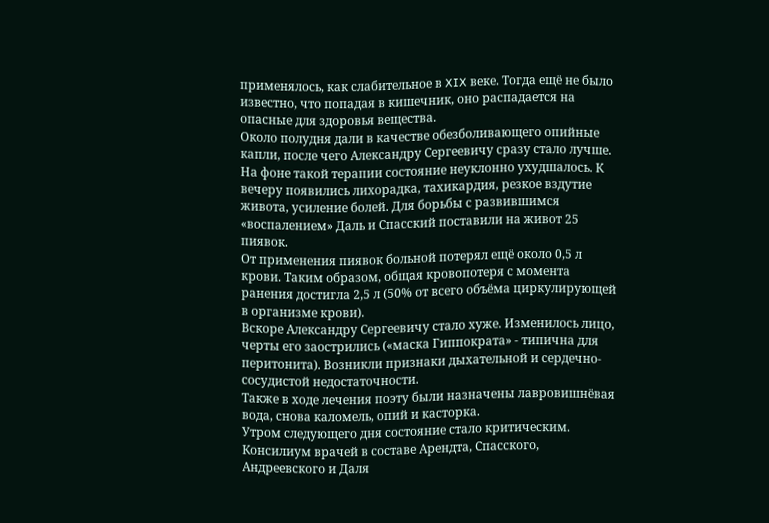применялось, как слабительное в XIX веке. Тогда ещё не было известно, что попадая в кишечник, оно распадается на опасные для здоровья вещества.
Около полудня дали в качестве обезболивающего опийные капли, после чего Александру Сергеевичу сразу стало лучше.
На фоне такой терапии состояние неуклонно ухудшалось. К вечеру появились лихорадка, тахикардия, резкое вздутие живота, усиление болей. Для борьбы с развившимся «воспалением» Даль и Спасский поставили на живот 25 пиявок.
От применения пиявок больной потерял ещё около 0,5 л крови. Таким образом, общая кровопотеря с момента ранения достигла 2,5 л (50% от всего объёма циркулирующей в организме крови).
Вскоре Александру Сергеевичу стало хуже. Изменилось лицо, черты его заострились («маска Гиппократа» - типична для перитонита). Возникли признаки дыхательной и сердечно-сосудистой недостаточности.
Также в ходе лечения поэту были назначены лавровишнёвая вода, снова каломель, опий и касторка.
Утром следующего дня состояние стало критическим. Консилиум врачей в составе Арендта, Спасского, Андреевского и Даля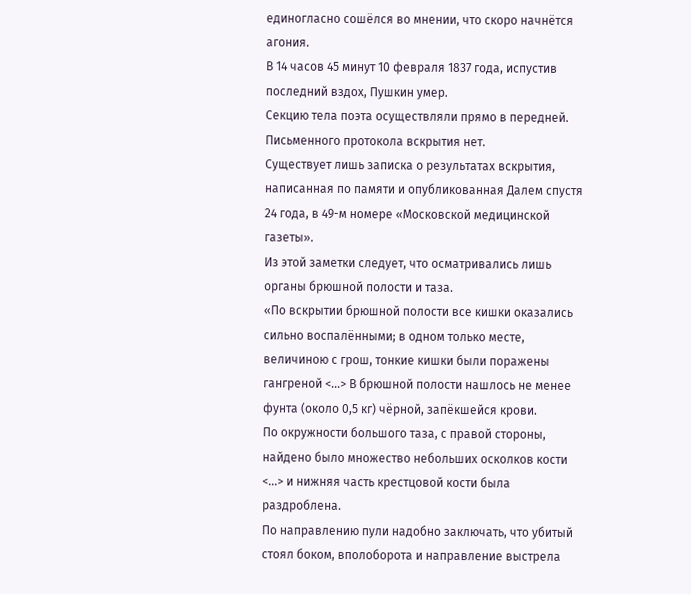единогласно сошёлся во мнении, что скоро начнётся агония.
В 14 часов 45 минут 10 февраля 1837 года, испустив последний вздох, Пушкин умер.
Секцию тела поэта осуществляли прямо в передней. Письменного протокола вскрытия нет.
Существует лишь записка о результатах вскрытия, написанная по памяти и опубликованная Далем спустя 24 года, в 49-м номере «Московской медицинской газеты».
Из этой заметки следует, что осматривались лишь органы брюшной полости и таза.
«По вскрытии брюшной полости все кишки оказались сильно воспалёнными; в одном только месте, величиною с грош, тонкие кишки были поражены гангреной <...> В брюшной полости нашлось не менее фунта (около 0,5 кг) чёрной, запёкшейся крови.
По окружности большого таза, с правой стороны, найдено было множество небольших осколков кости <...> и нижняя часть крестцовой кости была раздроблена.
По направлению пули надобно заключать, что убитый стоял боком, вполоборота и направление выстрела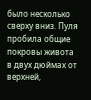было несколько сверху вниз. Пуля пробила общие покровы живота в двух дюймах от верхней,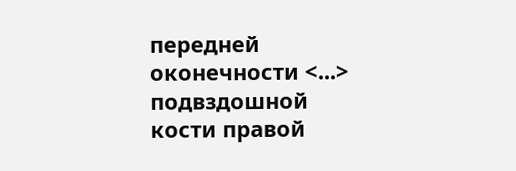передней оконечности <...> подвздошной кости правой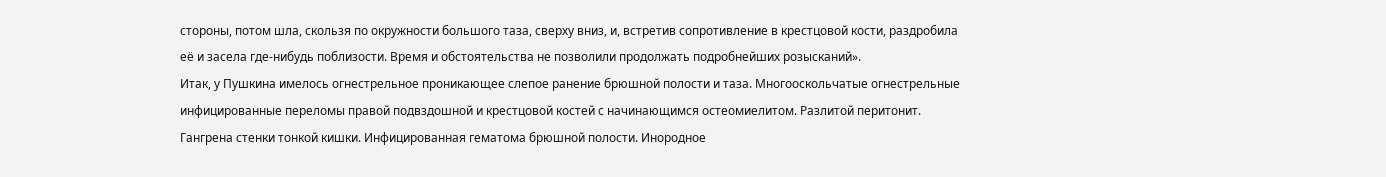стороны, потом шла, скользя по окружности большого таза, сверху вниз, и, встретив сопротивление в крестцовой кости, раздробила её и засела где-нибудь поблизости. Время и обстоятельства не позволили продолжать подробнейших розысканий».
Итак, у Пушкина имелось огнестрельное проникающее слепое ранение брюшной полости и таза. Многооскольчатые огнестрельные инфицированные переломы правой подвздошной и крестцовой костей с начинающимся остеомиелитом. Разлитой перитонит. Гангрена стенки тонкой кишки. Инфицированная гематома брюшной полости. Инородное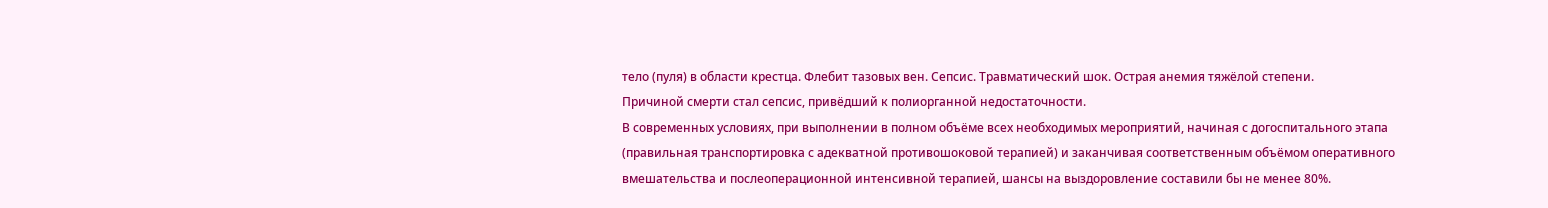тело (пуля) в области крестца. Флебит тазовых вен. Сепсис. Травматический шок. Острая анемия тяжёлой степени.
Причиной смерти стал сепсис, привёдший к полиорганной недостаточности.
В современных условиях, при выполнении в полном объёме всех необходимых мероприятий, начиная с догоспитального этапа (правильная транспортировка с адекватной противошоковой терапией) и заканчивая соответственным объёмом оперативного вмешательства и послеоперационной интенсивной терапией, шансы на выздоровление составили бы не менее 80%.